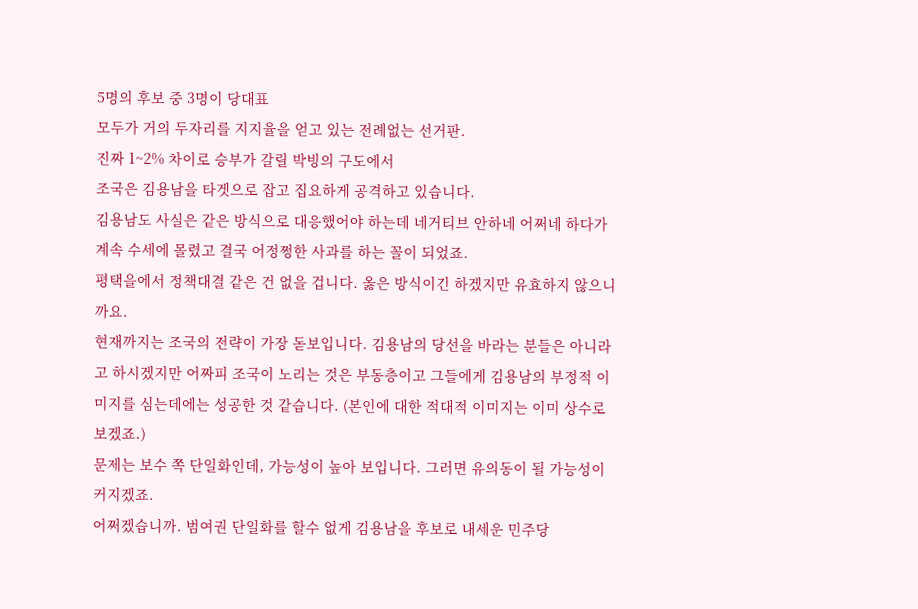5명의 후보 중 3명이 당대표
모두가 거의 두자리를 지지율을 얻고 있는 전례없는 선거판.
진짜 1~2% 차이로 승부가 갈릴 박빙의 구도에서
조국은 김용남을 타겟으로 잡고 집요하게 공격하고 있습니다.
김용남도 사실은 같은 방식으로 대응했어야 하는데 네거티브 안하네 어쩌네 하다가 계속 수세에 몰렸고 결국 어정쩡한 사과를 하는 꼴이 되었죠.
평택을에서 정책대결 같은 건 없을 겁니다. 옳은 방식이긴 하겠지만 유효하지 않으니까요.
현재까지는 조국의 전략이 가장 돋보입니다. 김용남의 당선을 바라는 분들은 아니라고 하시겠지만 어짜피 조국이 노리는 것은 부동층이고 그들에게 김용남의 부정적 이미지를 심는데에는 성공한 것 같습니다. (본인에 대한 적대적 이미지는 이미 상수로 보겠죠.)
문제는 보수 쪽 단일화인데, 가능성이 높아 보입니다. 그러면 유의동이 될 가능성이 커지겠죠.
어쩌겠습니까. 범여권 단일화를 할수 없게 김용남을 후보로 내세운 민주당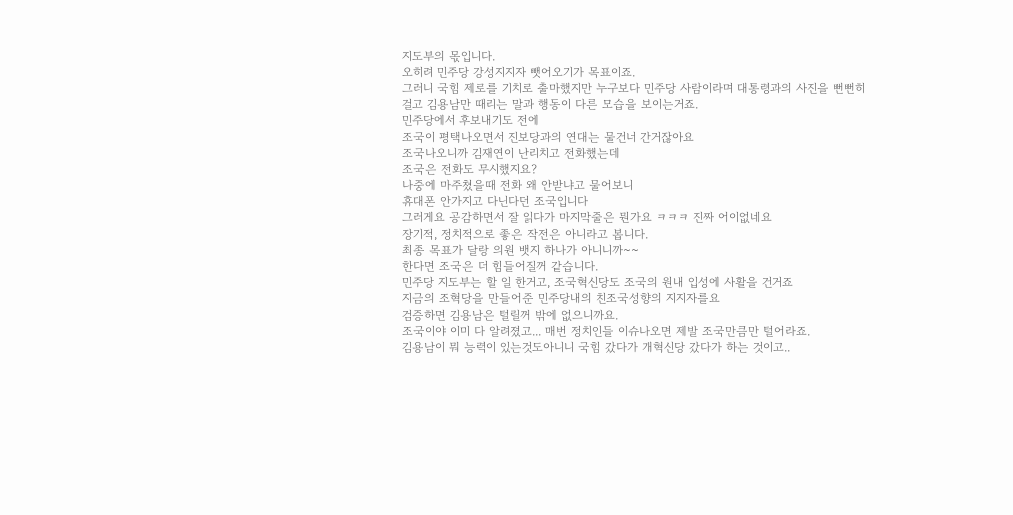지도부의 몫입니다.
오히려 민주당 강성지지자 뺏어오기가 목표이죠.
그러니 국힘 제로를 기치로 출마했지만 누구보다 민주당 사람이라며 대통령과의 사진을 뻔뻔히 걸고 김용남만 때리는 말과 행동이 다른 모습을 보이는거죠.
민주당에서 후보내기도 전에
조국이 평택나오면서 진보당과의 연대는 물건너 간거잖아요
조국나오니까 김재연이 난리치고 전화했는데
조국은 전화도 무시했지요?
나중에 마주쳤을때 전화 왜 안받냐고 물어보니
휴대폰 안가지고 다닌다던 조국입니다
그러게요 공감하면서 잘 읽다가 마지막줄은 뭔가요 ㅋㅋㅋ 진짜 어이없네요
장기적, 정치적으로 좋은 작전은 아니라고 봅니다.
최종 목표가 달랑 의원 뱃지 하나가 아니니까~~
한다면 조국은 더 힘들어질꺼 같습니다.
민주당 지도부는 할 일 한거고, 조국혁신당도 조국의 원내 입성에 사활을 건거죠
지금의 조혁당을 만들어준 민주당내의 친조국성향의 지지자를요
검증하면 김용남은 털릴꺼 밖에 없으니까요.
조국이야 이미 다 알려졌고... 매번 정치인들 이슈나오면 제발 조국만큼만 털어라죠.
김용남이 뭐 능력이 있는것도아니니 국힘 갔다가 개혁신당 갔다가 하는 것이고..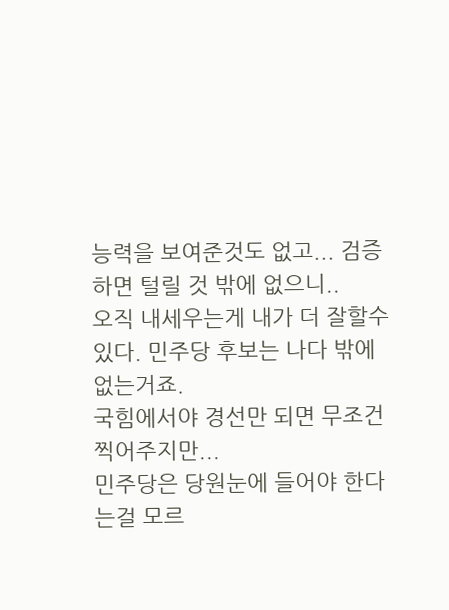능력을 보여준것도 없고... 검증하면 털릴 것 밖에 없으니..
오직 내세우는게 내가 더 잘할수 있다. 민주당 후보는 나다 밖에 없는거죠.
국힘에서야 경선만 되면 무조건 찍어주지만...
민주당은 당원눈에 들어야 한다는걸 모르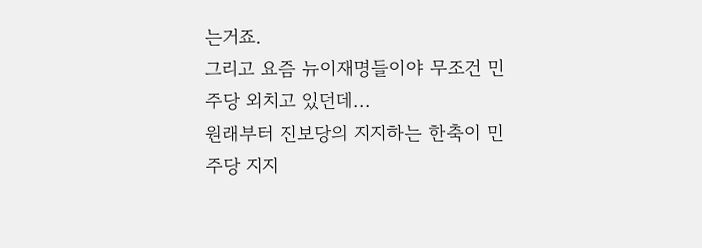는거죠.
그리고 요즘 뉴이재명들이야 무조건 민주당 외치고 있던데...
원래부터 진보당의 지지하는 한축이 민주당 지지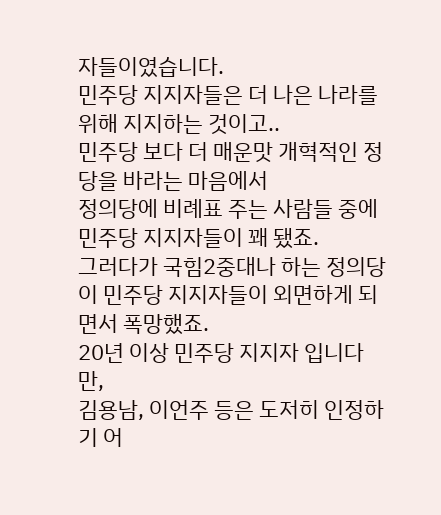자들이였습니다.
민주당 지지자들은 더 나은 나라를 위해 지지하는 것이고..
민주당 보다 더 매운맛 개혁적인 정당을 바라는 마음에서
정의당에 비례표 주는 사람들 중에 민주당 지지자들이 꽤 됐죠.
그러다가 국힘2중대나 하는 정의당이 민주당 지지자들이 외면하게 되면서 폭망했죠.
20년 이상 민주당 지지자 입니다만,
김용남, 이언주 등은 도저히 인정하기 어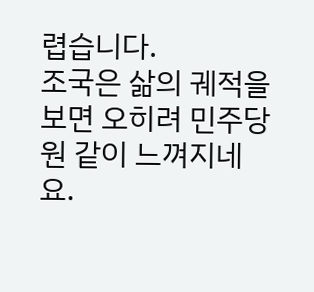렵습니다.
조국은 삶의 궤적을 보면 오히려 민주당원 같이 느껴지네요.